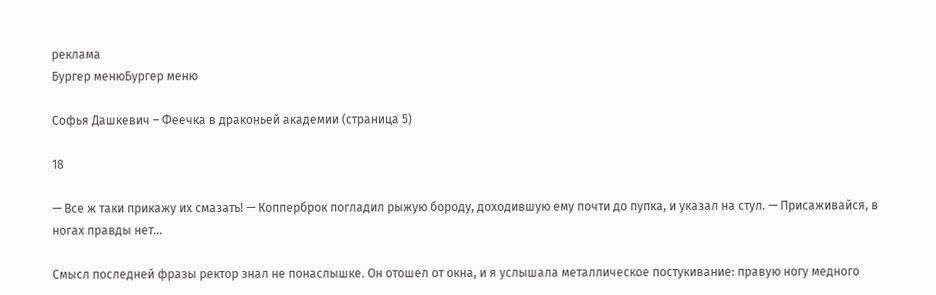реклама
Бургер менюБургер меню

Софья Дашкевич – Феечка в драконьей академии (страница 5)

18

— Все ж таки прикажу их смазать! — Копперброк погладил рыжую бороду, доходившую ему почти до пупка, и указал на стул. — Присаживайся, в ногах правды нет…

Смысл последней фразы ректор знал не понаслышке. Он отошел от окна, и я услышала металлическое постукивание: правую ногу медного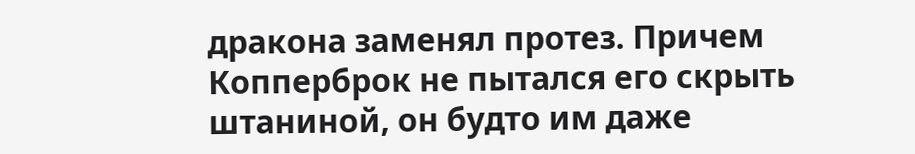дракона заменял протез. Причем Копперброк не пытался его скрыть штаниной, он будто им даже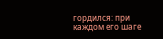гордился: при каждом его шаге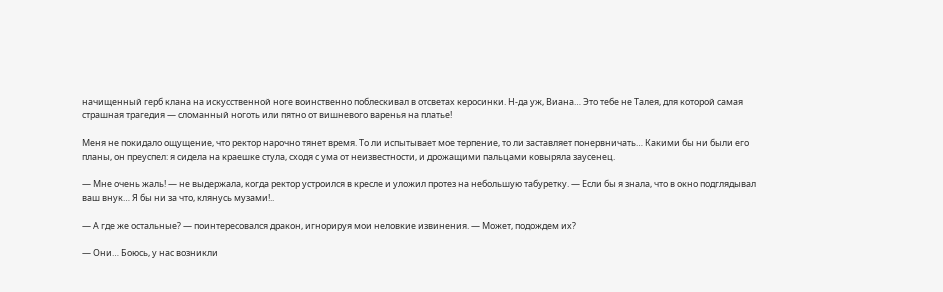начищенный герб клана на искусственной ноге воинственно поблескивал в отсветах керосинки. Н-да уж, Виана… Это тебе не Талея, для которой самая страшная трагедия — сломанный ноготь или пятно от вишневого варенья на платье!

Меня не покидало ощущение, что ректор нарочно тянет время. То ли испытывает мое терпение, то ли заставляет понервничать… Какими бы ни были его планы, он преуспел: я сидела на краешке стула, сходя с ума от неизвестности, и дрожащими пальцами ковыряла заусенец.

— Мне очень жаль! — не выдержала, когда ректор устроился в кресле и уложил протез на небольшую табуретку. — Если бы я знала, что в окно подглядывал ваш внук… Я бы ни за что, клянусь музами!..

— А где же остальные? — поинтересовался дракон, игнорируя мои неловкие извинения. — Может, подождем их?

— Они… Боюсь, у нас возникли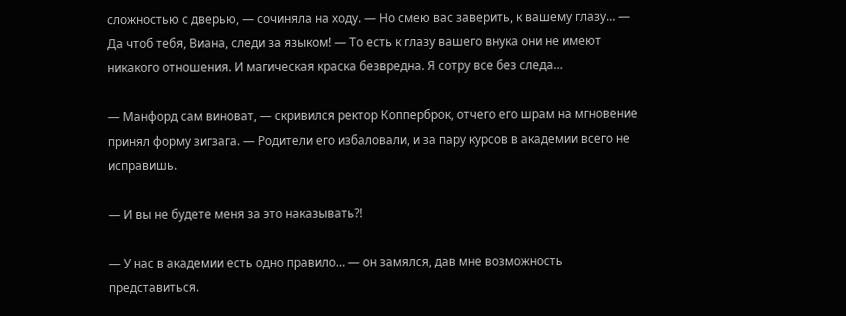сложностью с дверью, — сочиняла на ходу. — Но смею вас заверить, к вашему глазу… — Да чтоб тебя, Виана, следи за языком! — То есть к глазу вашего внука они не имеют никакого отношения. И магическая краска безвредна. Я сотру все без следа…

— Манфорд сам виноват, — скривился ректор Копперброк, отчего его шрам на мгновение принял форму зигзага. — Родители его избаловали, и за пару курсов в академии всего не исправишь.

— И вы не будете меня за это наказывать?!

— У нас в академии есть одно правило… — он замялся, дав мне возможность представиться.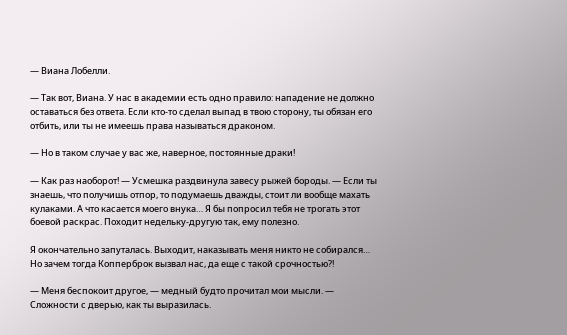— Виана Лобелли.

— Так вот, Виана. У нас в академии есть одно правило: нападение не должно оставаться без ответа. Если кто-то сделал выпад в твою сторону, ты обязан его отбить, или ты не имеешь права называться драконом.

— Но в таком случае у вас же, наверное, постоянные драки!

— Как раз наоборот! — Усмешка раздвинула завесу рыжей бороды. — Если ты знаешь, что получишь отпор, то подумаешь дважды, стоит ли вообще махать кулаками. А что касается моего внука… Я бы попросил тебя не трогать этот боевой раскрас. Походит недельку-другую так, ему полезно.

Я окончательно запуталась. Выходит, наказывать меня никто не собирался… Но зачем тогда Копперброк вызвал нас, да еще с такой срочностью?!

— Меня беспокоит другое, — медный будто прочитал мои мысли. — Сложности с дверью, как ты выразилась.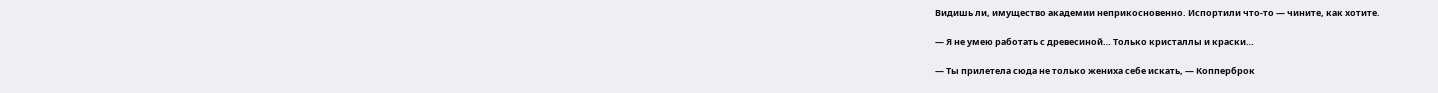Видишь ли, имущество академии неприкосновенно. Испортили что-то — чините, как хотите.

— Я не умею работать с древесиной… Только кристаллы и краски…

— Ты прилетела сюда не только жениха себе искать, — Копперброк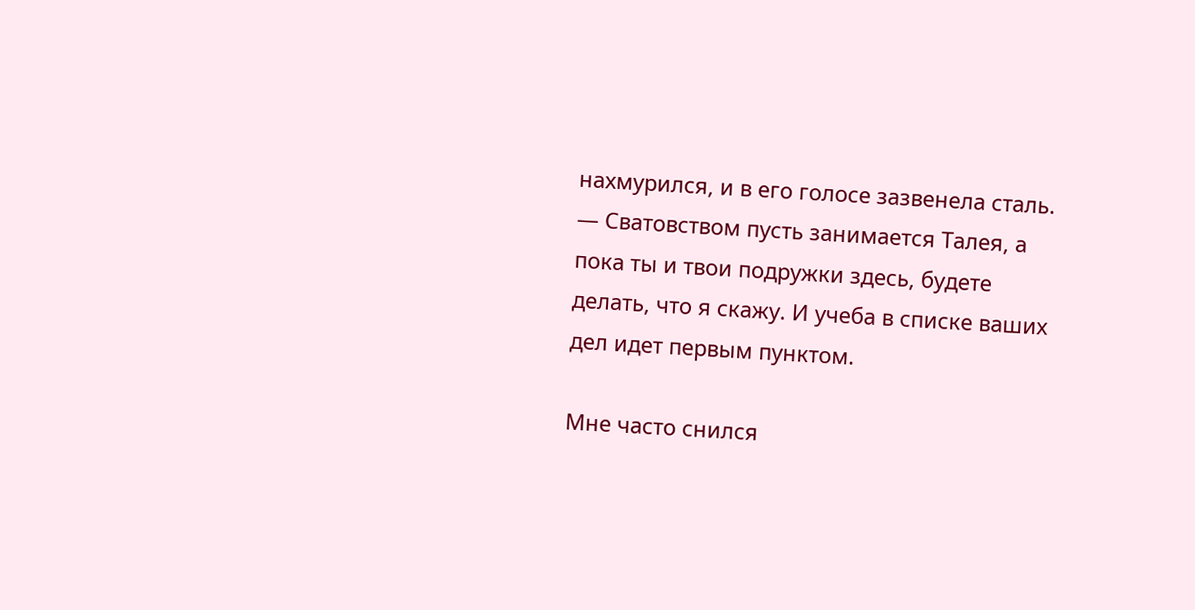нахмурился, и в его голосе зазвенела сталь. — Сватовством пусть занимается Талея, а пока ты и твои подружки здесь, будете делать, что я скажу. И учеба в списке ваших дел идет первым пунктом.

Мне часто снился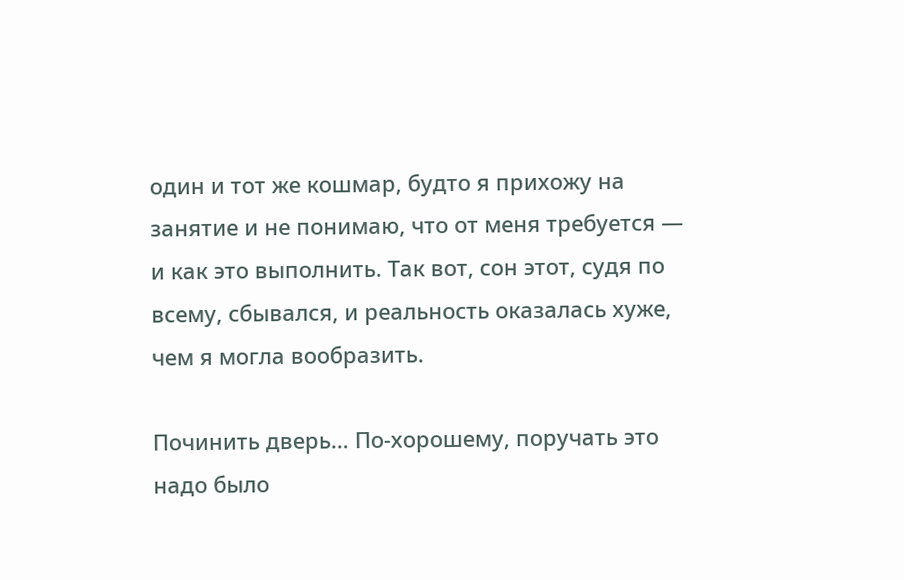один и тот же кошмар, будто я прихожу на занятие и не понимаю, что от меня требуется — и как это выполнить. Так вот, сон этот, судя по всему, сбывался, и реальность оказалась хуже, чем я могла вообразить.

Починить дверь… По-хорошему, поручать это надо было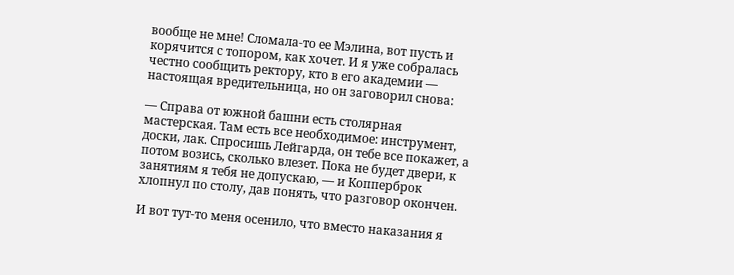вообще не мне! Сломала-то ее Мэлина, вот пусть и корячится с топором, как хочет. И я уже собралась честно сообщить ректору, кто в его академии — настоящая вредительница, но он заговорил снова:

— Справа от южной башни есть столярная мастерская. Там есть все необходимое: инструмент, доски, лак. Спросишь Лейгарда, он тебе все покажет, а потом возись, сколько влезет. Пока не будет двери, к занятиям я тебя не допускаю, — и Копперброк хлопнул по столу, дав понять, что разговор окончен.

И вот тут-то меня осенило, что вместо наказания я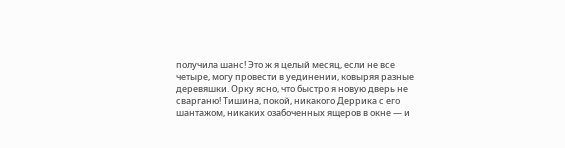получила шанс! Это ж я целый месяц, если не все четыре, могу провести в уединении, ковыряя разные деревяшки. Орку ясно, что быстро я новую дверь не сварганю! Тишина, покой, никакого Деррика с его шантажом, никаких озабоченных ящеров в окне — и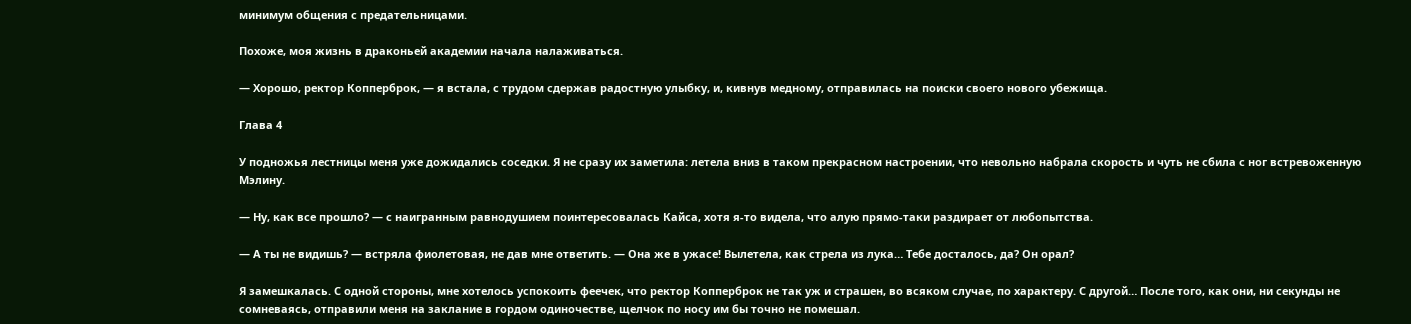минимум общения с предательницами.

Похоже, моя жизнь в драконьей академии начала налаживаться.

— Хорошо, ректор Копперброк, — я встала, с трудом сдержав радостную улыбку, и, кивнув медному, отправилась на поиски своего нового убежища.

Глава 4

У подножья лестницы меня уже дожидались соседки. Я не сразу их заметила: летела вниз в таком прекрасном настроении, что невольно набрала скорость и чуть не сбила с ног встревоженную Мэлину.

— Ну, как все прошло? — с наигранным равнодушием поинтересовалась Кайса, хотя я-то видела, что алую прямо-таки раздирает от любопытства.

— А ты не видишь? — встряла фиолетовая, не дав мне ответить. — Она же в ужасе! Вылетела, как стрела из лука… Тебе досталось, да? Он орал?

Я замешкалась. С одной стороны, мне хотелось успокоить феечек, что ректор Копперброк не так уж и страшен, во всяком случае, по характеру. С другой… После того, как они, ни секунды не сомневаясь, отправили меня на заклание в гордом одиночестве, щелчок по носу им бы точно не помешал.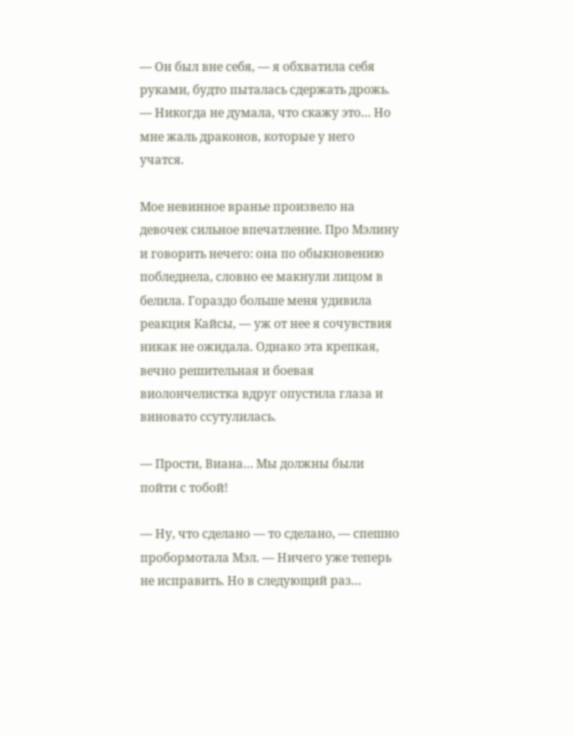— Он был вне себя, — я обхватила себя руками, будто пыталась сдержать дрожь. — Никогда не думала, что скажу это… Но мне жаль драконов, которые у него учатся.

Мое невинное вранье произвело на девочек сильное впечатление. Про Мэлину и говорить нечего: она по обыкновению побледнела, словно ее макнули лицом в белила. Гораздо больше меня удивила реакция Кайсы, — уж от нее я сочувствия никак не ожидала. Однако эта крепкая, вечно решительная и боевая виолончелистка вдруг опустила глаза и виновато ссутулилась.

— Прости, Виана… Мы должны были пойти с тобой!

— Ну, что сделано — то сделано, — спешно пробормотала Мэл. — Ничего уже теперь не исправить. Но в следующий раз…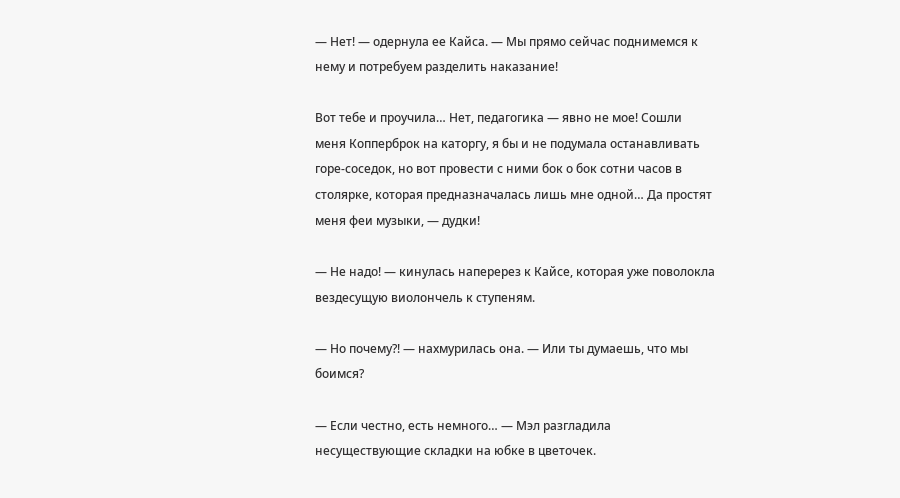— Нет! — одернула ее Кайса. — Мы прямо сейчас поднимемся к нему и потребуем разделить наказание!

Вот тебе и проучила… Нет, педагогика — явно не мое! Сошли меня Копперброк на каторгу, я бы и не подумала останавливать горе-соседок, но вот провести с ними бок о бок сотни часов в столярке, которая предназначалась лишь мне одной… Да простят меня феи музыки, — дудки!

— Не надо! — кинулась наперерез к Кайсе, которая уже поволокла вездесущую виолончель к ступеням.

— Но почему?! — нахмурилась она. — Или ты думаешь, что мы боимся?

— Если честно, есть немного… — Мэл разгладила несуществующие складки на юбке в цветочек.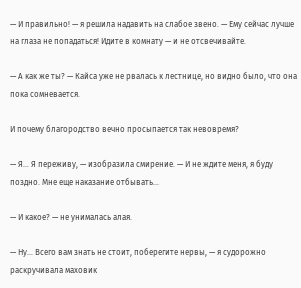— И правильно! — я решила надавить на слабое звено. — Ему сейчас лучше на глаза не попадаться! Идите в комнату — и не отсвечивайте.

— А как же ты? — Кайса уже не рвалась к лестнице, но видно было, что она пока сомневается.

И почему благородство вечно просыпается так невовремя?

— Я… Я переживу, — изобразила смирение. — И не ждите меня, я буду поздно. Мне еще наказание отбывать…

— И какое? — не унималась алая.

— Ну… Всего вам знать не стоит, поберегите нервы, — я судорожно раскручивала маховик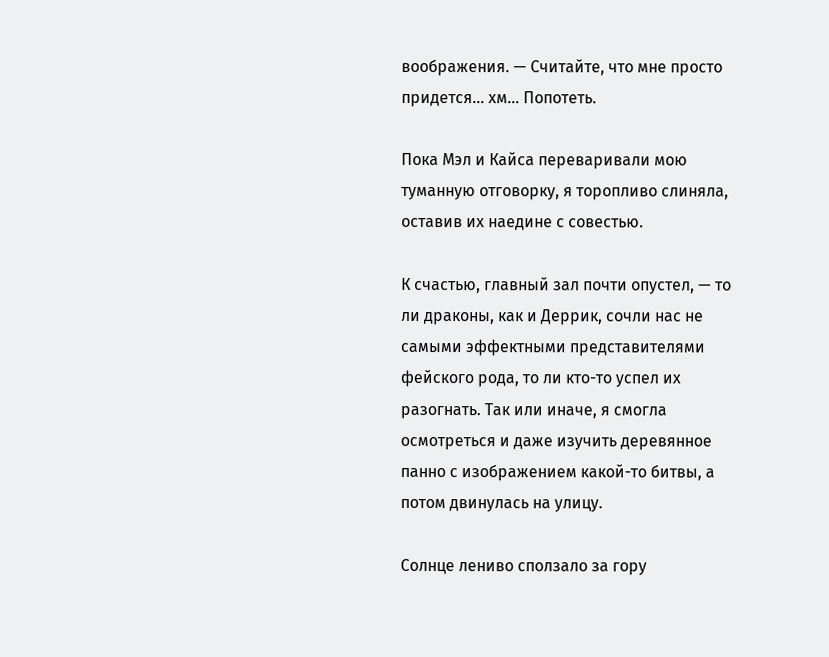воображения. — Считайте, что мне просто придется… хм… Попотеть.

Пока Мэл и Кайса переваривали мою туманную отговорку, я торопливо слиняла, оставив их наедине с совестью.

К счастью, главный зал почти опустел, — то ли драконы, как и Деррик, сочли нас не самыми эффектными представителями фейского рода, то ли кто-то успел их разогнать. Так или иначе, я смогла осмотреться и даже изучить деревянное панно с изображением какой-то битвы, а потом двинулась на улицу.

Солнце лениво сползало за гору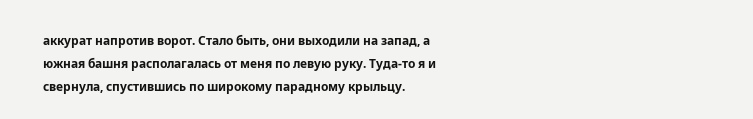аккурат напротив ворот. Стало быть, они выходили на запад, а южная башня располагалась от меня по левую руку. Туда-то я и свернула, спустившись по широкому парадному крыльцу.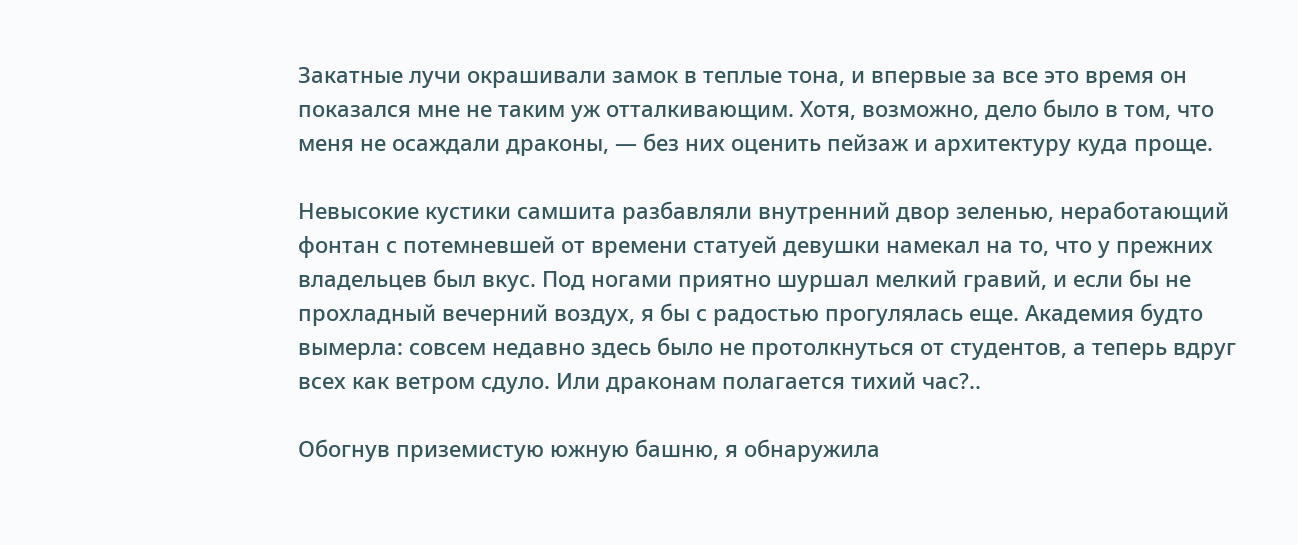Закатные лучи окрашивали замок в теплые тона, и впервые за все это время он показался мне не таким уж отталкивающим. Хотя, возможно, дело было в том, что меня не осаждали драконы, — без них оценить пейзаж и архитектуру куда проще.

Невысокие кустики самшита разбавляли внутренний двор зеленью, неработающий фонтан с потемневшей от времени статуей девушки намекал на то, что у прежних владельцев был вкус. Под ногами приятно шуршал мелкий гравий, и если бы не прохладный вечерний воздух, я бы с радостью прогулялась еще. Академия будто вымерла: совсем недавно здесь было не протолкнуться от студентов, а теперь вдруг всех как ветром сдуло. Или драконам полагается тихий час?..

Обогнув приземистую южную башню, я обнаружила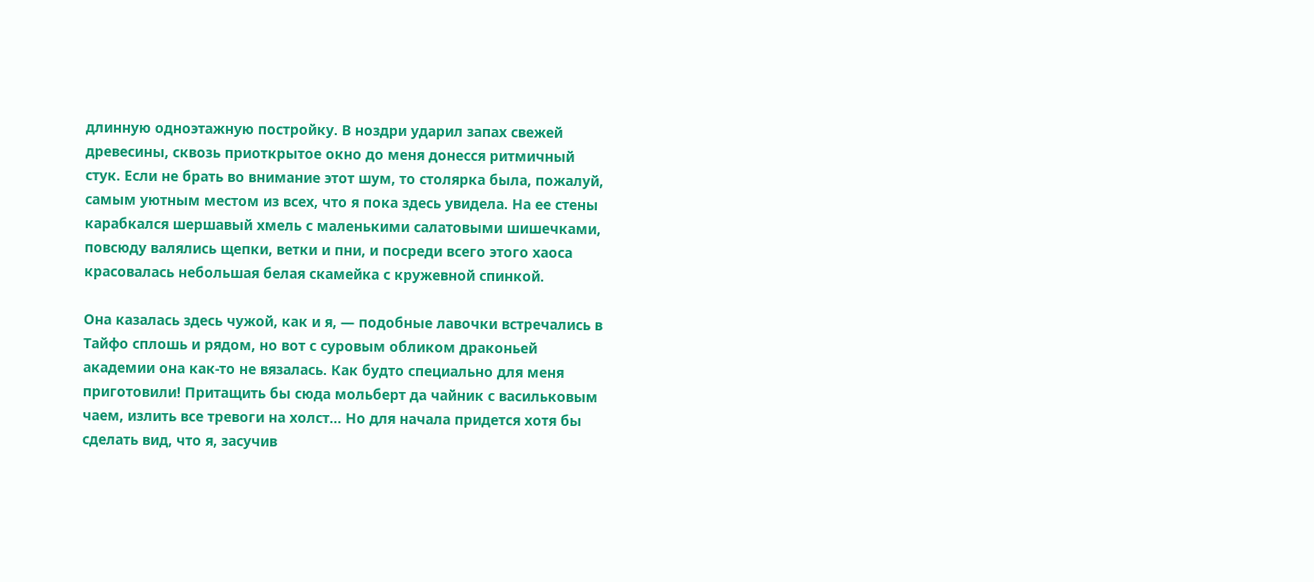длинную одноэтажную постройку. В ноздри ударил запах свежей древесины, сквозь приоткрытое окно до меня донесся ритмичный стук. Если не брать во внимание этот шум, то столярка была, пожалуй, самым уютным местом из всех, что я пока здесь увидела. На ее стены карабкался шершавый хмель с маленькими салатовыми шишечками, повсюду валялись щепки, ветки и пни, и посреди всего этого хаоса красовалась небольшая белая скамейка с кружевной спинкой.

Она казалась здесь чужой, как и я, — подобные лавочки встречались в Тайфо сплошь и рядом, но вот с суровым обликом драконьей академии она как-то не вязалась. Как будто специально для меня приготовили! Притащить бы сюда мольберт да чайник с васильковым чаем, излить все тревоги на холст… Но для начала придется хотя бы сделать вид, что я, засучив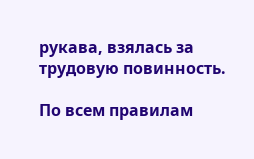рукава, взялась за трудовую повинность.

По всем правилам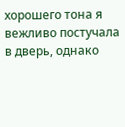хорошего тона я вежливо постучала в дверь, однако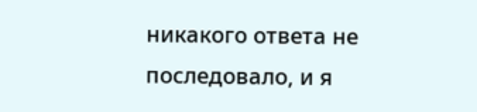никакого ответа не последовало, и я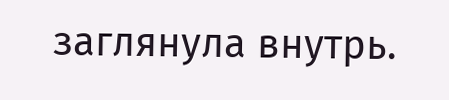заглянула внутрь.